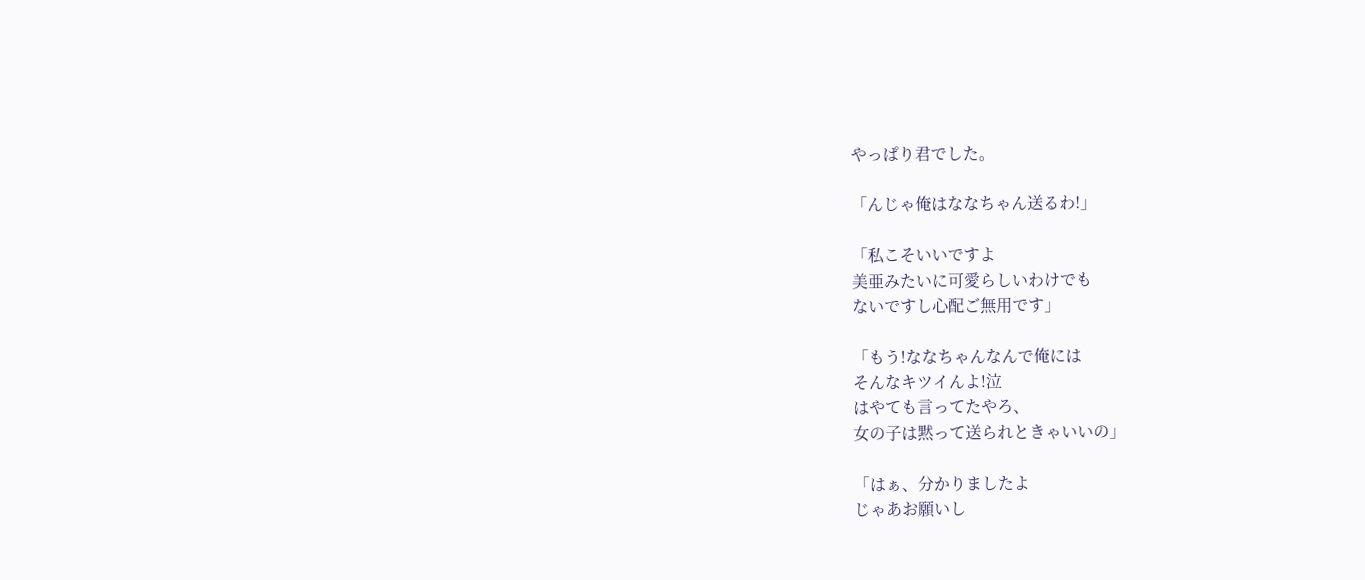やっぱり君でした。

「んじゃ俺はななちゃん送るわ!」

「私こそいいですよ
美亜みたいに可愛らしいわけでも
ないですし心配ご無用です」

「もう!ななちゃんなんで俺には
そんなキツイんよ!泣
はやても言ってたやろ、
女の子は黙って送られときゃいいの」

「はぁ、分かりましたよ
じゃあお願いし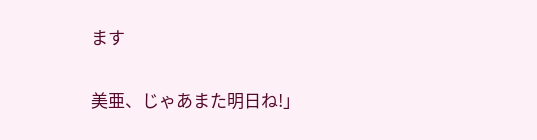ます

美亜、じゃあまた明日ね!」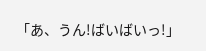「あ、うん!ばいばいっ!」